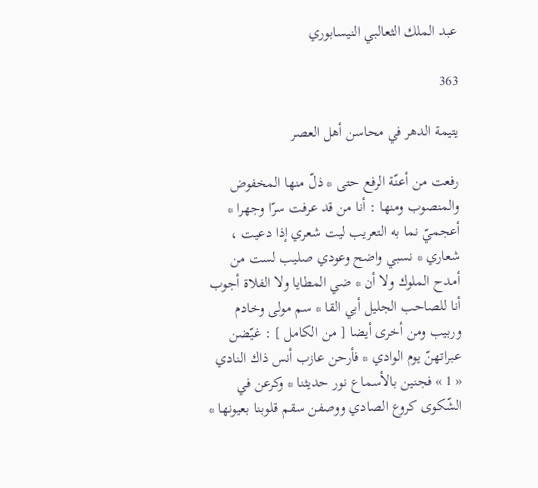عبد الملك الثعالبي النيسابوري

363

يتيمة الدهر في محاسن أهل العصر

رفعت من أعنّة الرفع حتى * ذلّ منها المخفوض والمنصوب ومنها : أنا من قد عرفت سرّا وجهرا * أعجميّ نما به التعريب ليت شعري إذا دعيت ، شعاري * نسبي واضح وعودي صليب لست من أمدح الملوك ولا أن * ضي المطايا ولا الفلاة أجوب أنا للصاحب الجليل أبي القا * سم مولى وخادم وربيب ومن أخرى أيضا [ من الكامل ] : غيّضن عبراتهنّ يوم الوادي * فأرحن عازب أنس ذاك النادي « 1 » فجنين بالأسماع نور حديثنا * وكرعن في الشّكوى كروع الصادي ووصفن سقم قلوبنا بعيونها *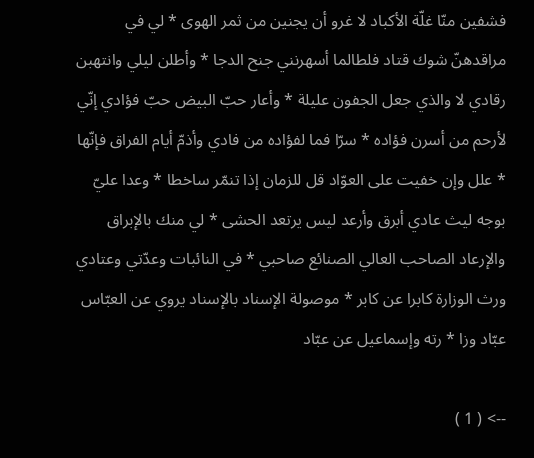فشفين منّا غلّة الأكباد لا غرو أن يجنين من ثمر الهوى * لي في مراقدهنّ شوك قتاد فلطالما أسهرنني جنح الدجا * وأطلن ليلي وانتهبن رقادي لا والذي جعل الجفون عليلة * وأعار حبّ البيض حبّ فؤادي إنّي لأرحم من أسرن فؤاده * سرّا فما لفؤاده من فادي وأذمّ أيام الفراق فإنّها * علل وإن خفيت على العوّاد قل للزمان إذا تنمّر ساخطا * وعدا عليّ بوجه ليث عادي أبرق وأرعد ليس يرتعد الحشى * لي منك بالإبراق والإرعاد الصاحب العالي الصنائع صاحبي * في النائبات وعدّتي وعتادي ورث الوزارة كابرا عن كابر * موصولة الإسناد بالإسناد يروي عن العبّاس عبّاد وزا * رته وإسماعيل عن عبّاد

--> ( 1 )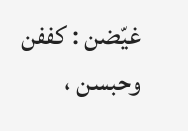غيّضن : كففن وحبسن ،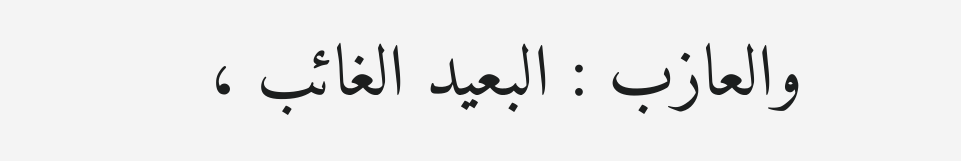والعازب : البعيد الغائب ،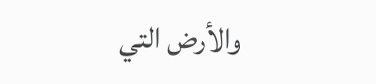والأرض التي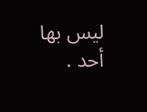ليس بها أحد .